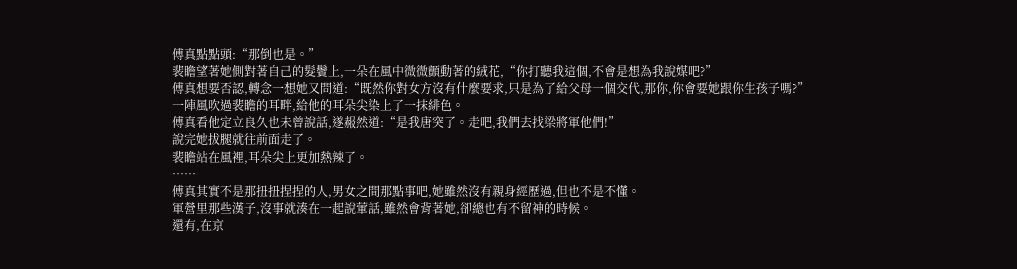傅真點點頭:“那倒也是。”
裴瞻望著她側對著自己的髮鬢上,一朵在風中微微顫動著的絨花,“你打聽我這個,不會是想為我說媒吧?”
傅真想要否認,轉念一想她又問道:“既然你對女方沒有什麼要求,只是為了給父母一個交代,那你,你會要她跟你生孩子嗎?”
一陣風吹過裴瞻的耳畔,給他的耳朵尖染上了一抹緋色。
傅真看他定立良久也未曾說話,遂赧然道:“是我唐突了。走吧,我們去找梁將軍他們!”
說完她拔腿就往前面走了。
裴瞻站在風裡,耳朵尖上更加熱辣了。
……
傅真其實不是那扭扭捏捏的人,男女之間那點事吧,她雖然沒有親身經歷過,但也不是不懂。
軍營里那些漢子,沒事就湊在一起說葷話,雖然會背著她,卻總也有不留神的時候。
還有,在京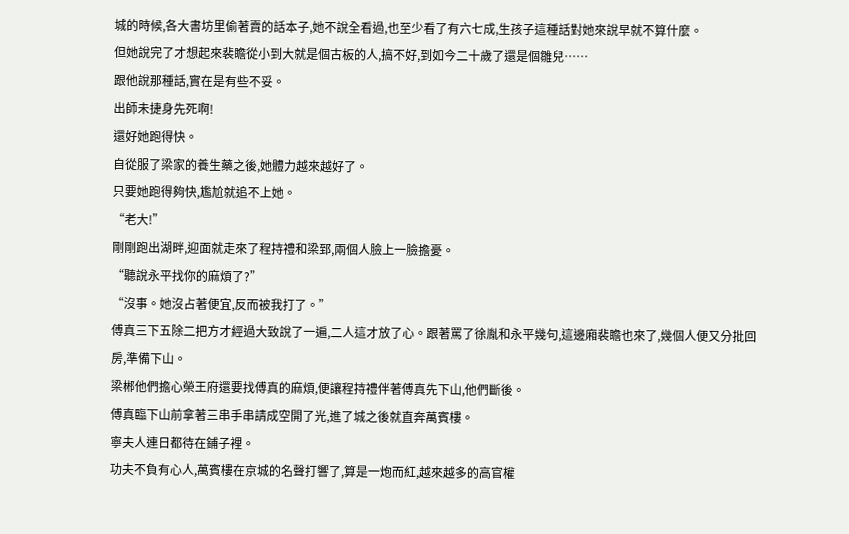城的時候,各大書坊里偷著賣的話本子,她不說全看過,也至少看了有六七成,生孩子這種話對她來說早就不算什麼。
但她說完了才想起來裴瞻從小到大就是個古板的人,搞不好,到如今二十歲了還是個雛兒……
跟他說那種話,實在是有些不妥。
出師未捷身先死啊!
還好她跑得快。
自從服了梁家的養生藥之後,她體力越來越好了。
只要她跑得夠快,尷尬就追不上她。
“老大!”
剛剛跑出湖畔,迎面就走來了程持禮和梁郅,兩個人臉上一臉擔憂。
“聽說永平找你的麻煩了?”
“沒事。她沒占著便宜,反而被我打了。”
傅真三下五除二把方才經過大致說了一遍,二人這才放了心。跟著罵了徐胤和永平幾句,這邊廂裴瞻也來了,幾個人便又分批回房,準備下山。
梁郴他們擔心榮王府還要找傅真的麻煩,便讓程持禮伴著傅真先下山,他們斷後。
傅真臨下山前拿著三串手串請成空開了光,進了城之後就直奔萬賓樓。
寧夫人連日都待在鋪子裡。
功夫不負有心人,萬賓樓在京城的名聲打響了,算是一炮而紅,越來越多的高官權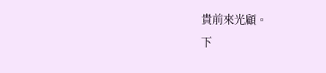貴前來光顧。
下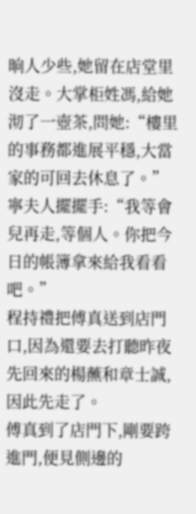晌人少些,她留在店堂里沒走。大掌柜姓馮,給她沏了一壺茶,問她:“樓里的事務都進展平穩,大當家的可回去休息了。”
寧夫人擺擺手:“我等會兒再走,等個人。你把今日的帳簿拿來給我看看吧。”
程持禮把傅真送到店門口,因為還要去打聽昨夜先回來的楊蘸和章士誠,因此先走了。
傅真到了店門下,剛要跨進門,便見側邊的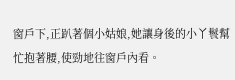窗戶下,正趴著個小姑娘,她讓身後的小丫鬟幫忙抱著腰,使勁地往窗戶內看。